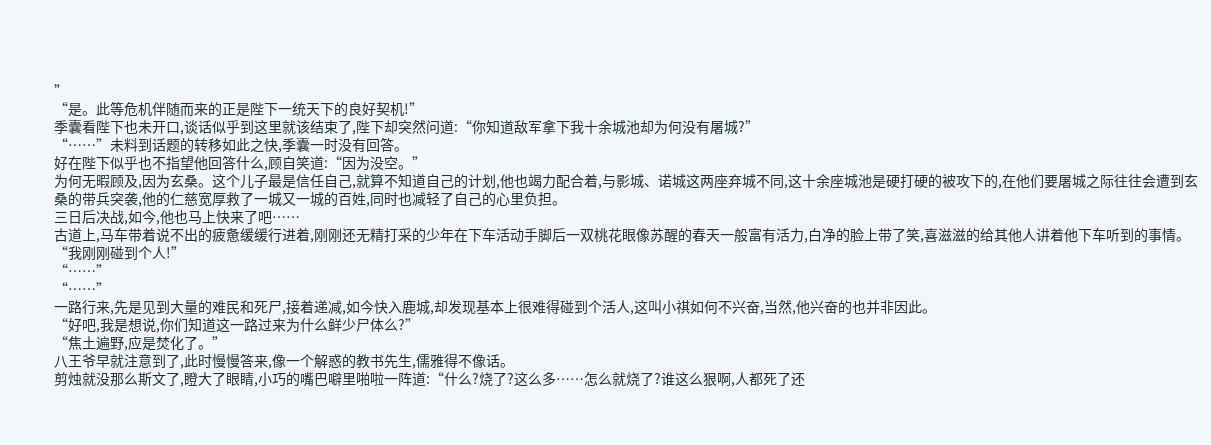”
“是。此等危机伴随而来的正是陛下一统天下的良好契机!”
季囊看陛下也未开口,谈话似乎到这里就该结束了,陛下却突然问道:“你知道敌军拿下我十余城池却为何没有屠城?”
“……”未料到话题的转移如此之快,季囊一时没有回答。
好在陛下似乎也不指望他回答什么,顾自笑道:“因为没空。”
为何无暇顾及,因为玄桑。这个儿子最是信任自己,就算不知道自己的计划,他也竭力配合着,与影城、诺城这两座弃城不同,这十余座城池是硬打硬的被攻下的,在他们要屠城之际往往会遭到玄桑的带兵突袭,他的仁慈宽厚救了一城又一城的百姓,同时也减轻了自己的心里负担。
三日后决战,如今,他也马上快来了吧……
古道上,马车带着说不出的疲惫缓缓行进着,刚刚还无精打采的少年在下车活动手脚后一双桃花眼像苏醒的春天一般富有活力,白净的脸上带了笑,喜滋滋的给其他人讲着他下车听到的事情。
“我刚刚碰到个人!”
“……”
“……”
一路行来,先是见到大量的难民和死尸,接着递减,如今快入鹿城,却发现基本上很难得碰到个活人,这叫小祺如何不兴奋,当然,他兴奋的也并非因此。
“好吧,我是想说,你们知道这一路过来为什么鲜少尸体么?”
“焦土遍野,应是焚化了。”
八王爷早就注意到了,此时慢慢答来,像一个解惑的教书先生,儒雅得不像话。
剪烛就没那么斯文了,瞪大了眼睛,小巧的嘴巴噼里啪啦一阵道:“什么?烧了?这么多……怎么就烧了?谁这么狠啊,人都死了还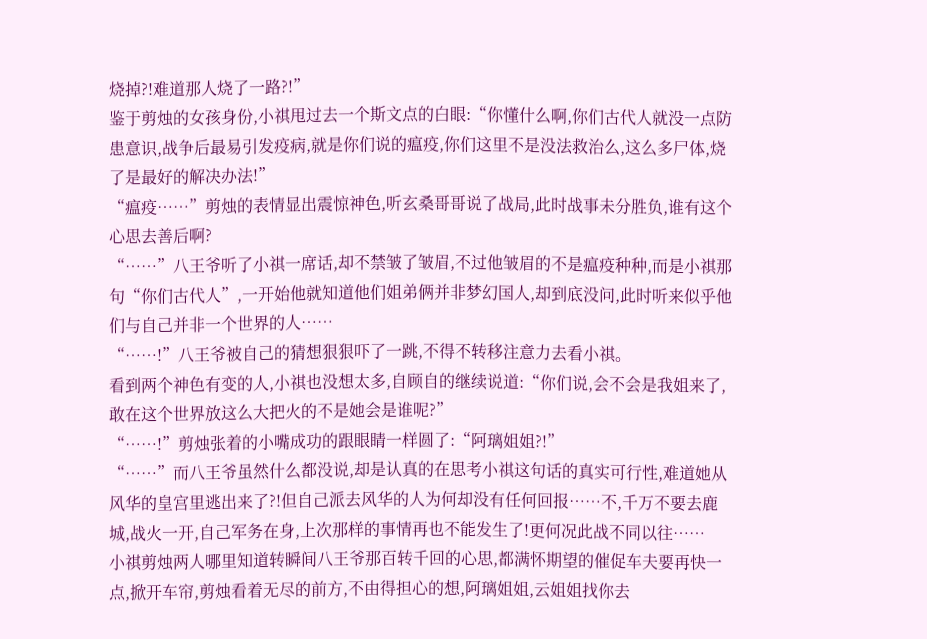烧掉?!难道那人烧了一路?!”
鉴于剪烛的女孩身份,小祺甩过去一个斯文点的白眼:“你懂什么啊,你们古代人就没一点防患意识,战争后最易引发疫病,就是你们说的瘟疫,你们这里不是没法救治么,这么多尸体,烧了是最好的解决办法!”
“瘟疫……”剪烛的表情显出震惊神色,听玄桑哥哥说了战局,此时战事未分胜负,谁有这个心思去善后啊?
“……”八王爷听了小祺一席话,却不禁皱了皱眉,不过他皱眉的不是瘟疫种种,而是小祺那句“你们古代人”,一开始他就知道他们姐弟俩并非梦幻国人,却到底没问,此时听来似乎他们与自己并非一个世界的人……
“……!”八王爷被自己的猜想狠狠吓了一跳,不得不转移注意力去看小祺。
看到两个神色有变的人,小祺也没想太多,自顾自的继续说道:“你们说,会不会是我姐来了,敢在这个世界放这么大把火的不是她会是谁呢?”
“……!”剪烛张着的小嘴成功的跟眼睛一样圆了:“阿璃姐姐?!”
“……”而八王爷虽然什么都没说,却是认真的在思考小祺这句话的真实可行性,难道她从风华的皇宫里逃出来了?!但自己派去风华的人为何却没有任何回报……不,千万不要去鹿城,战火一开,自己军务在身,上次那样的事情再也不能发生了!更何况此战不同以往……
小祺剪烛两人哪里知道转瞬间八王爷那百转千回的心思,都满怀期望的催促车夫要再快一点,掀开车帘,剪烛看着无尽的前方,不由得担心的想,阿璃姐姐,云姐姐找你去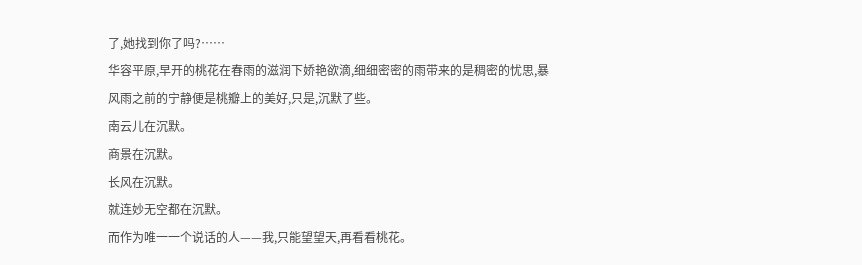了,她找到你了吗?……
华容平原,早开的桃花在春雨的滋润下娇艳欲滴,细细密密的雨带来的是稠密的忧思,暴风雨之前的宁静便是桃瓣上的美好,只是,沉默了些。
南云儿在沉默。
商景在沉默。
长风在沉默。
就连妙无空都在沉默。
而作为唯一一个说话的人——我,只能望望天,再看看桃花。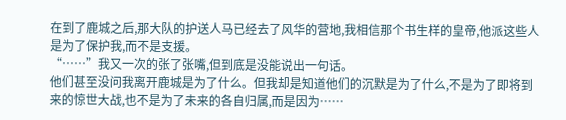在到了鹿城之后,那大队的护送人马已经去了风华的营地,我相信那个书生样的皇帝,他派这些人是为了保护我,而不是支援。
“……”我又一次的张了张嘴,但到底是没能说出一句话。
他们甚至没问我离开鹿城是为了什么。但我却是知道他们的沉默是为了什么,不是为了即将到来的惊世大战,也不是为了未来的各自归属,而是因为……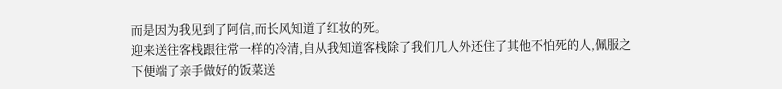而是因为我见到了阿信,而长风知道了红妆的死。
迎来送往客栈跟往常一样的冷清,自从我知道客栈除了我们几人外还住了其他不怕死的人,佩服之下便端了亲手做好的饭菜送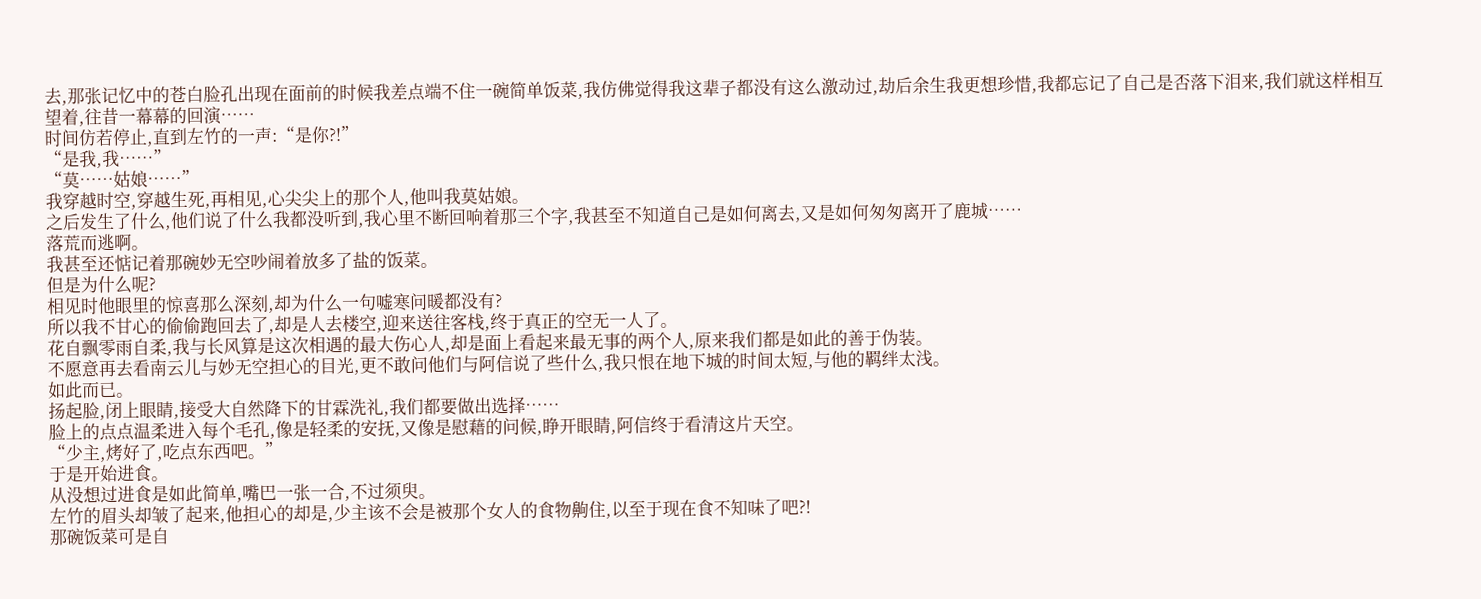去,那张记忆中的苍白脸孔出现在面前的时候我差点端不住一碗简单饭菜,我仿佛觉得我这辈子都没有这么激动过,劫后余生我更想珍惜,我都忘记了自己是否落下泪来,我们就这样相互望着,往昔一幕幕的回演……
时间仿若停止,直到左竹的一声:“是你?!”
“是我,我……”
“莫……姑娘……”
我穿越时空,穿越生死,再相见,心尖尖上的那个人,他叫我莫姑娘。
之后发生了什么,他们说了什么我都没听到,我心里不断回响着那三个字,我甚至不知道自己是如何离去,又是如何匆匆离开了鹿城……
落荒而逃啊。
我甚至还惦记着那碗妙无空吵闹着放多了盐的饭菜。
但是为什么呢?
相见时他眼里的惊喜那么深刻,却为什么一句嘘寒问暖都没有?
所以我不甘心的偷偷跑回去了,却是人去楼空,迎来送往客栈,终于真正的空无一人了。
花自飘零雨自柔,我与长风算是这次相遇的最大伤心人,却是面上看起来最无事的两个人,原来我们都是如此的善于伪装。
不愿意再去看南云儿与妙无空担心的目光,更不敢问他们与阿信说了些什么,我只恨在地下城的时间太短,与他的羁绊太浅。
如此而已。
扬起脸,闭上眼睛,接受大自然降下的甘霖洗礼,我们都要做出选择……
脸上的点点温柔进入每个毛孔,像是轻柔的安抚,又像是慰藉的问候,睁开眼睛,阿信终于看清这片天空。
“少主,烤好了,吃点东西吧。”
于是开始进食。
从没想过进食是如此简单,嘴巴一张一合,不过须臾。
左竹的眉头却皱了起来,他担心的却是,少主该不会是被那个女人的食物齁住,以至于现在食不知味了吧?!
那碗饭菜可是自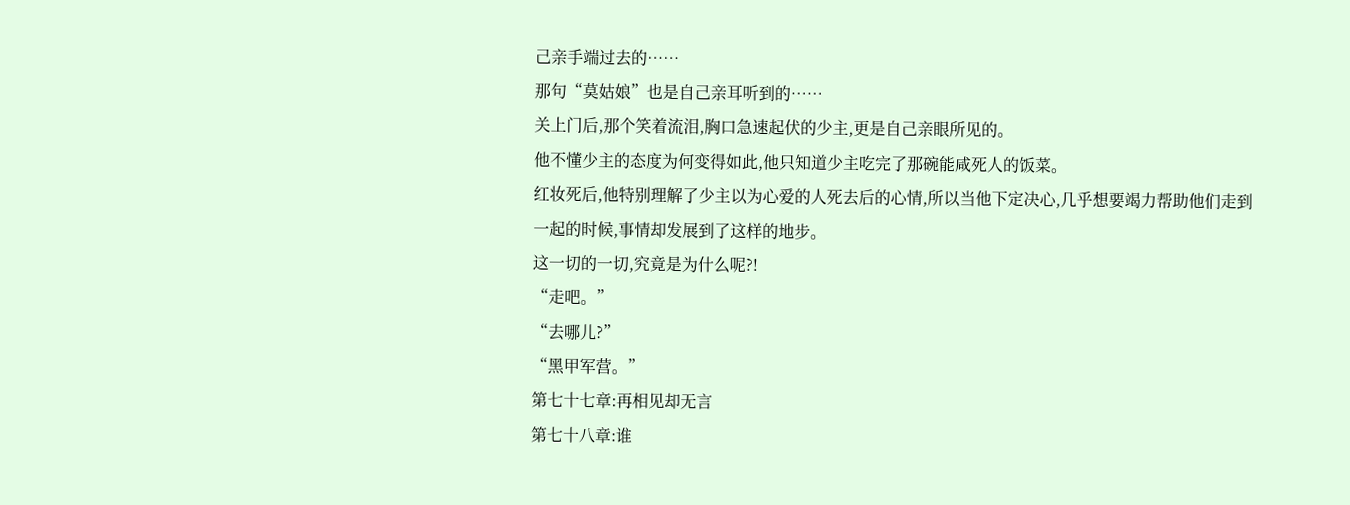己亲手端过去的……
那句“莫姑娘”也是自己亲耳听到的……
关上门后,那个笑着流泪,胸口急速起伏的少主,更是自己亲眼所见的。
他不懂少主的态度为何变得如此,他只知道少主吃完了那碗能咸死人的饭菜。
红妆死后,他特别理解了少主以为心爱的人死去后的心情,所以当他下定决心,几乎想要竭力帮助他们走到一起的时候,事情却发展到了这样的地步。
这一切的一切,究竟是为什么呢?!
“走吧。”
“去哪儿?”
“黑甲军营。”
第七十七章:再相见却无言
第七十八章:谁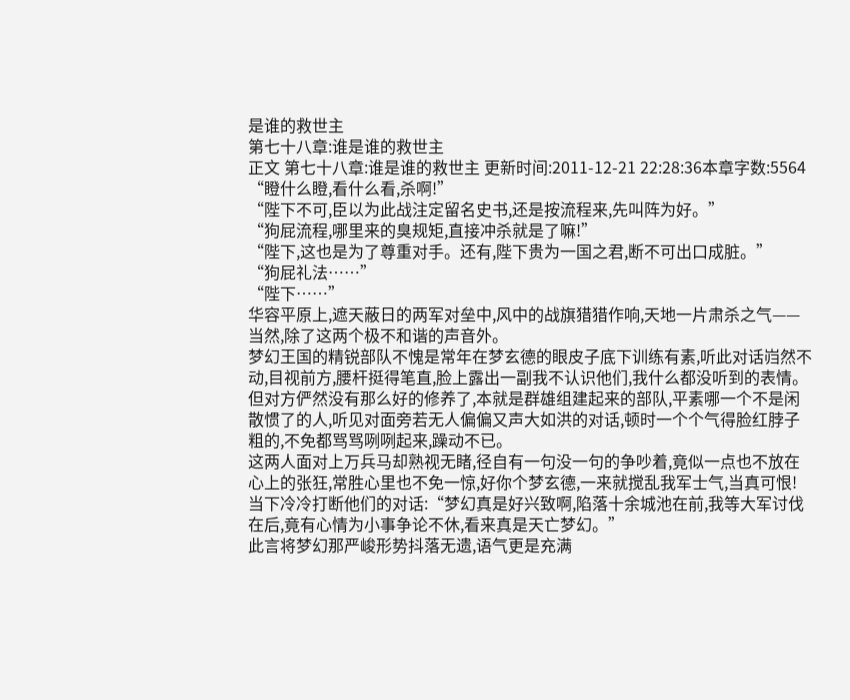是谁的救世主
第七十八章:谁是谁的救世主
正文 第七十八章:谁是谁的救世主 更新时间:2011-12-21 22:28:36本章字数:5564
“瞪什么瞪,看什么看,杀啊!”
“陛下不可,臣以为此战注定留名史书,还是按流程来,先叫阵为好。”
“狗屁流程,哪里来的臭规矩,直接冲杀就是了嘛!”
“陛下,这也是为了尊重对手。还有,陛下贵为一国之君,断不可出口成脏。”
“狗屁礼法……”
“陛下……”
华容平原上,遮天蔽日的两军对垒中,风中的战旗猎猎作响,天地一片肃杀之气——当然,除了这两个极不和谐的声音外。
梦幻王国的精锐部队不愧是常年在梦玄德的眼皮子底下训练有素,听此对话岿然不动,目视前方,腰杆挺得笔直,脸上露出一副我不认识他们,我什么都没听到的表情。
但对方俨然没有那么好的修养了,本就是群雄组建起来的部队,平素哪一个不是闲散惯了的人,听见对面旁若无人偏偏又声大如洪的对话,顿时一个个气得脸红脖子粗的,不免都骂骂咧咧起来,躁动不已。
这两人面对上万兵马却熟视无睹,径自有一句没一句的争吵着,竟似一点也不放在心上的张狂,常胜心里也不免一惊,好你个梦玄德,一来就搅乱我军士气,当真可恨!
当下冷冷打断他们的对话:“梦幻真是好兴致啊,陷落十余城池在前,我等大军讨伐在后,竟有心情为小事争论不休,看来真是天亡梦幻。”
此言将梦幻那严峻形势抖落无遗,语气更是充满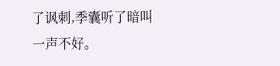了讽刺,季囊听了暗叫一声不好。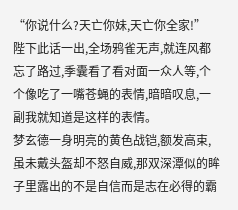“你说什么?天亡你妹,天亡你全家!”
陛下此话一出,全场鸦雀无声,就连风都忘了路过,季囊看了看对面一众人等,个个像吃了一嘴苍蝇的表情,暗暗叹息,一副我就知道是这样的表情。
梦玄德一身明亮的黄色战铠,额发高束,虽未戴头盔却不怒自威,那双深潭似的眸子里露出的不是自信而是志在必得的霸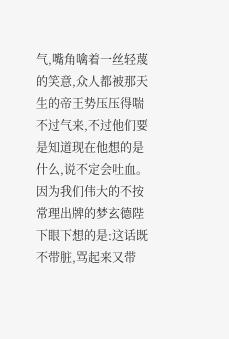气,嘴角噙着一丝轻蔑的笑意,众人都被那天生的帝王势压压得喘不过气来,不过他们要是知道现在他想的是什么,说不定会吐血。
因为我们伟大的不按常理出牌的梦玄德陛下眼下想的是:这话既不带脏,骂起来又带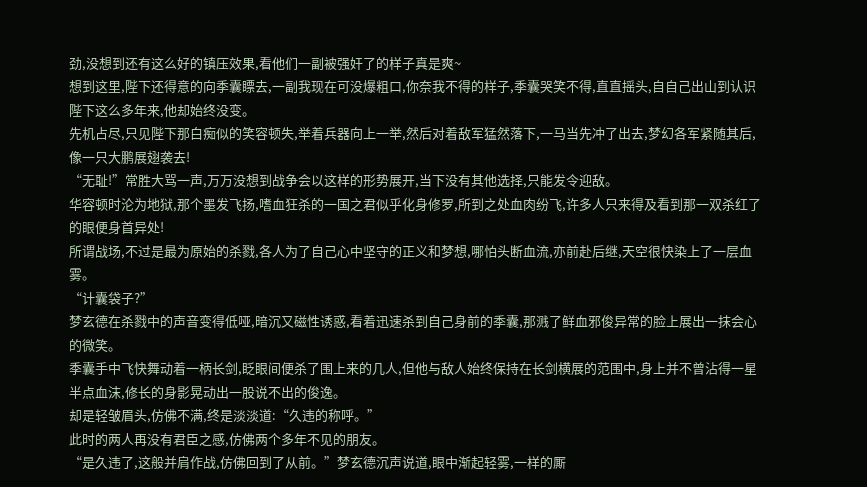劲,没想到还有这么好的镇压效果,看他们一副被强奸了的样子真是爽~
想到这里,陛下还得意的向季囊瞟去,一副我现在可没爆粗口,你奈我不得的样子,季囊哭笑不得,直直摇头,自自己出山到认识陛下这么多年来,他却始终没变。
先机占尽,只见陛下那白痴似的笑容顿失,举着兵器向上一举,然后对着敌军猛然落下,一马当先冲了出去,梦幻各军紧随其后,像一只大鹏展翅袭去!
“无耻!”常胜大骂一声,万万没想到战争会以这样的形势展开,当下没有其他选择,只能发令迎敌。
华容顿时沦为地狱,那个墨发飞扬,嗜血狂杀的一国之君似乎化身修罗,所到之处血肉纷飞,许多人只来得及看到那一双杀红了的眼便身首异处!
所谓战场,不过是最为原始的杀戮,各人为了自己心中坚守的正义和梦想,哪怕头断血流,亦前赴后继,天空很快染上了一层血雾。
“计囊袋子?”
梦玄德在杀戮中的声音变得低哑,暗沉又磁性诱惑,看着迅速杀到自己身前的季囊,那溅了鲜血邪俊异常的脸上展出一抹会心的微笑。
季囊手中飞快舞动着一柄长剑,眨眼间便杀了围上来的几人,但他与敌人始终保持在长剑横展的范围中,身上并不曾沾得一星半点血沫,修长的身影晃动出一股说不出的俊逸。
却是轻皱眉头,仿佛不满,终是淡淡道:“久违的称呼。”
此时的两人再没有君臣之感,仿佛两个多年不见的朋友。
“是久违了,这般并肩作战,仿佛回到了从前。”梦玄德沉声说道,眼中渐起轻雾,一样的厮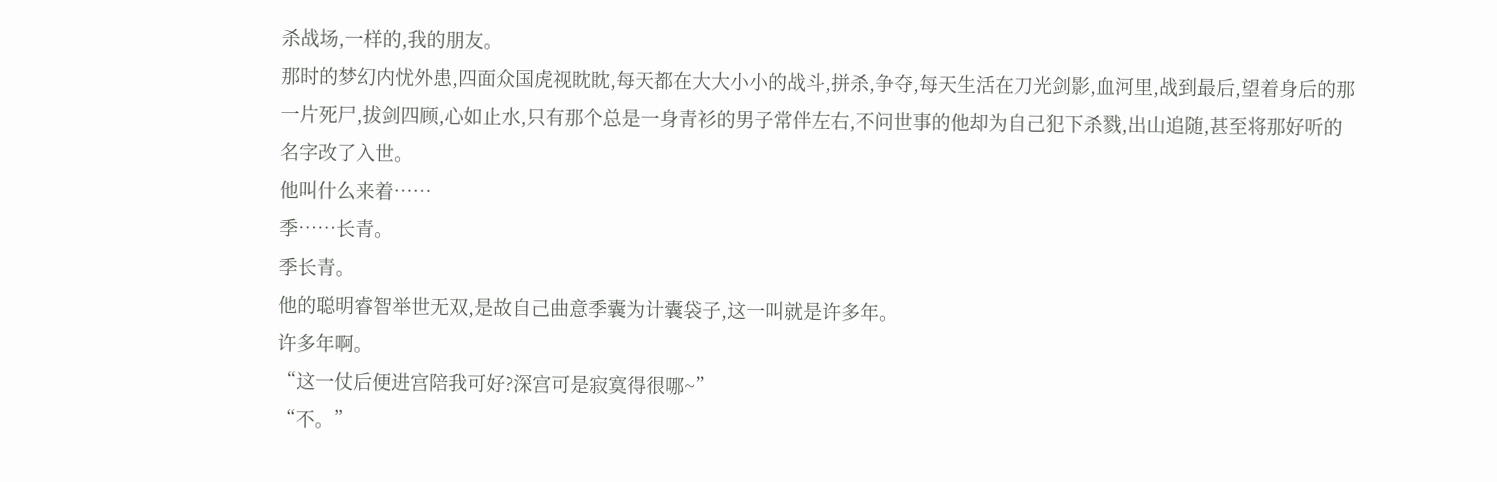杀战场,一样的,我的朋友。
那时的梦幻内忧外患,四面众国虎视眈眈,每天都在大大小小的战斗,拼杀,争夺,每天生活在刀光剑影,血河里,战到最后,望着身后的那一片死尸,拔剑四顾,心如止水,只有那个总是一身青衫的男子常伴左右,不问世事的他却为自己犯下杀戮,出山追随,甚至将那好听的名字改了入世。
他叫什么来着……
季……长青。
季长青。
他的聪明睿智举世无双,是故自己曲意季囊为计囊袋子,这一叫就是许多年。
许多年啊。
“这一仗后便进宫陪我可好?深宫可是寂寞得很哪~”
“不。”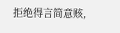拒绝得言简意赅,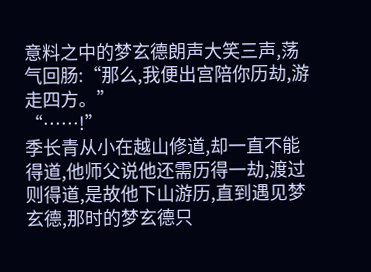意料之中的梦玄德朗声大笑三声,荡气回肠:“那么,我便出宫陪你历劫,游走四方。”
“……!”
季长青从小在越山修道,却一直不能得道,他师父说他还需历得一劫,渡过则得道,是故他下山游历,直到遇见梦玄德,那时的梦玄德只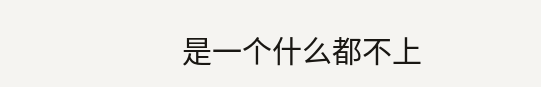是一个什么都不上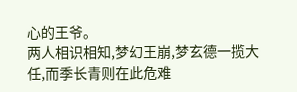心的王爷。
两人相识相知,梦幻王崩,梦玄德一揽大任,而季长青则在此危难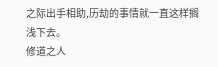之际出手相助,历劫的事情就一直这样搁浅下去。
修道之人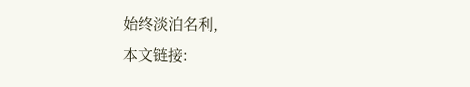始终淡泊名利,
本文链接: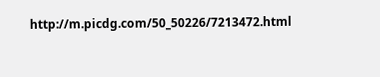http://m.picdg.com/50_50226/7213472.html